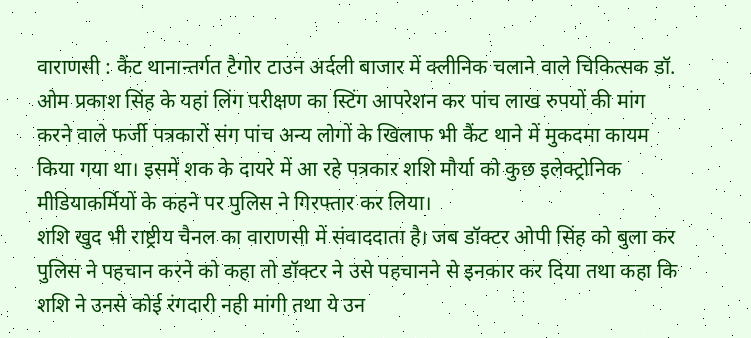वाराणसी : कैंट थानान्तर्गत टैगोर टाउन अर्दली बाजार में क्लीनिक चलाने वाले चिकित्सक डॉ. ओम प्रकाश सिंह के यहां लिंग परीक्षण का स्टिंग आपरेशन कर पांच लाख रुपयों की मांग करने वाले फर्जी पत्रकारों संग पांच अन्य लोगों के खिलाफ भी कैंट थाने में मुकदमा कायम किया गया था। इसमें शक के दायरे में आ रहे पत्रकार शशि मौर्या को कुछ इलेक्ट्रोनिक मीडियाकर्मियों के कहने पर पुलिस ने गिरफ्तार कर लिया।
शशि खुद भी राष्ट्रीय चैनल का वाराणसी में संवाददाता है। जब डॉक्टर ओपी सिंह को बुला कर पुलिस ने पहचान करने को कहा तो डॉक्टर ने उसे पहचानने से इनकार कर दिया तथा कहा कि शशि ने उनसे कोई रंगदारी नही मांगी तथा ये उन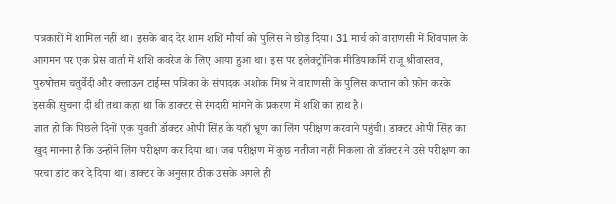पत्रकारों में शामिल नहीं था। इसके बाद देर शाम शशि मौर्या को पुलिस ने छोड़ दिया। 31 मार्च को वाराणसी में शिवपाल के आगमन पर एक प्रेस वार्ता में शशि कवरेज के लिए आया हुआ था। इस पर इलेक्ट्रोनिक मीडियाकर्मि राजू श्रीवास्तव, पुरुषोत्तम चतुर्वेदी और क्लाऊन टाईम्स पत्रिका के संपादक अशोक मिश्र ने वाराणसी के पुलिस कप्तान को फ़ोन करके इसकी सुचना दी थी तथा कहा था कि डाक्टर से रंगदारी मांगने के प्रकरण में शशि का हाथ है।
ज्ञात हो कि पिछले दिनों एक युवती डॉक्टर ओपी सिंह के यहाँ भ्रूण का लिंग परीक्षण करवाने पहुंची। डाक्टर ओपी सिंह का खुद मानना है कि उन्होंने लिंग परीक्षण कर दिया था। जब परीक्षण में कुछ नतीजा नहीं निकला तो डॉक्टर ने उसे परीक्षण का परचा डांट कर दे दिया था। डाक्टर के अनुसार ठीक उसके अगले ही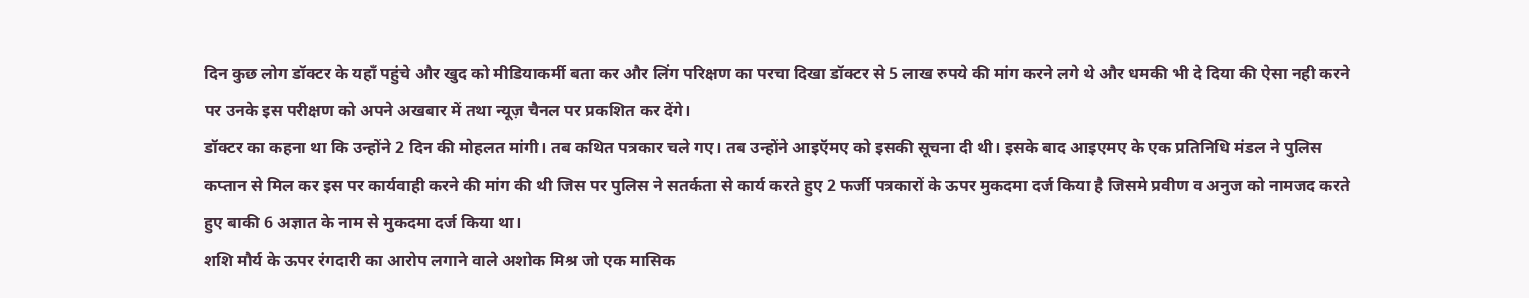दिन कुछ लोग डॉक्टर के यहाँ पहुंचे और खुद को मीडियाकर्मी बता कर और लिंग परिक्षण का परचा दिखा डॉक्टर से 5 लाख रुपये की मांग करने लगे थे और धमकी भी दे दिया की ऐसा नही करने पर उनके इस परीक्षण को अपने अखबार में तथा न्यूज़ चैनल पर प्रकशित कर देंगे।
डॉक्टर का कहना था कि उन्होंने 2 दिन की मोहलत मांगी। तब कथित पत्रकार चले गए। तब उन्होंने आइऍमए को इसकी सूचना दी थी। इसके बाद आइएमए के एक प्रतिनिधि मंडल ने पुलिस कप्तान से मिल कर इस पर कार्यवाही करने की मांग की थी जिस पर पुलिस ने सतर्कता से कार्य करते हुए 2 फर्जी पत्रकारों के ऊपर मुकदमा दर्ज किया है जिसमे प्रवीण व अनुज को नामजद करते हुए बाकी 6 अज्ञात के नाम से मुकदमा दर्ज किया था।
शशि मौर्य के ऊपर रंगदारी का आरोप लगाने वाले अशोक मिश्र जो एक मासिक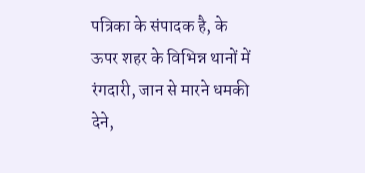पत्रिका के संपादक है, के ऊपर शहर के विभिन्न थानों में रंगदारी, जान से मारने धमकी देने,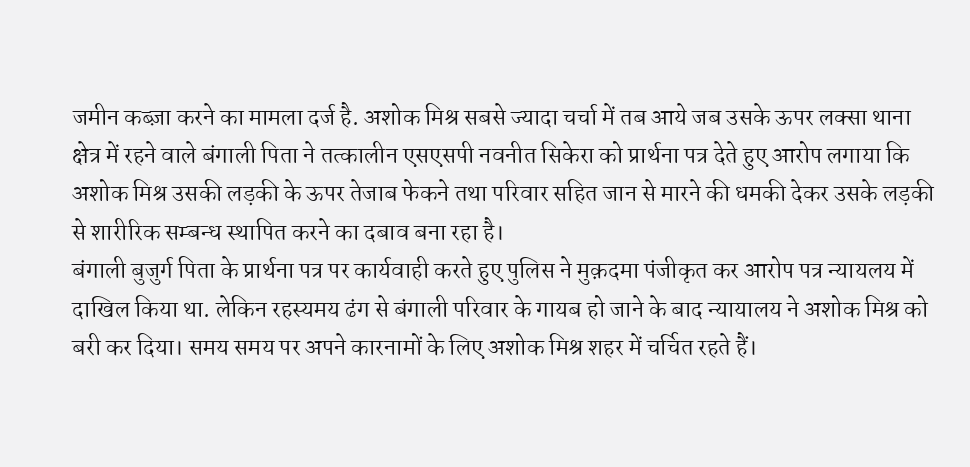जमीन कब्ज़ा करने का मामला दर्ज है. अशोक मिश्र सबसे ज्यादा चर्चा में तब आये जब उसके ऊपर लक्सा थाना क्षेत्र में रहने वाले बंगाली पिता ने तत्कालीन एसएसपी नवनीत सिकेरा को प्रार्थना पत्र देते हुए आरोप लगाया कि अशोक मिश्र उसकी लड़की के ऊपर तेजाब फेकने तथा परिवार सहित जान से मारने की धमकी देकर उसके लड़की से शारीरिक सम्बन्ध स्थापित करने का दबाव बना रहा है।
बंगाली बुजुर्ग पिता के प्रार्थना पत्र पर कार्यवाही करते हुए पुलिस ने मुक़दमा पंजीकृत कर आरोप पत्र न्यायलय में दाखिल किया था. लेकिन रहस्यमय ढंग से बंगाली परिवार के गायब हो जाने के बाद न्यायालय ने अशोक मिश्र को बरी कर दिया। समय समय पर अपने कारनामों के लिए अशोक मिश्र शहर में चर्चित रहते हैं।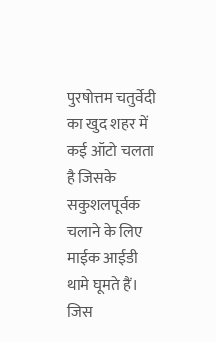पुरषोत्तम चतुर्वेदी का खुद शहर में कई ऑटो चलता है जिसके सकुशलपूर्वक चलाने के लिए माईक आईडी थामे घूमते हैं। जिस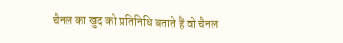चैनल का खुद को प्रतिनिधि बताते हैं वो चैनल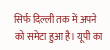सिर्फ दिल्ली तक में अपने को समेटा हुआ है। यूपी का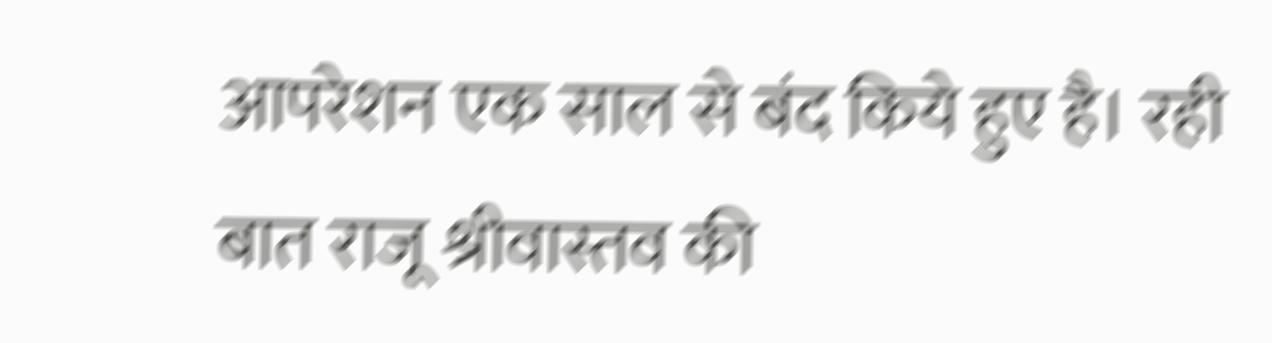आपरेशन एक साल से बंद किये हुए है। रही बात राजू श्रीवास्तव की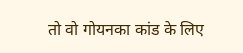तो वो गोयनका कांड के लिए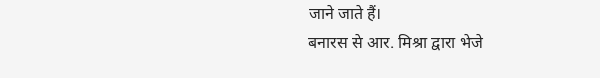जाने जाते हैं।
बनारस से आर. मिश्रा द्वारा भेजे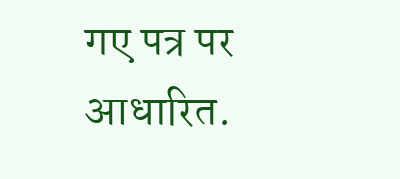गए पत्र पर आधारित.